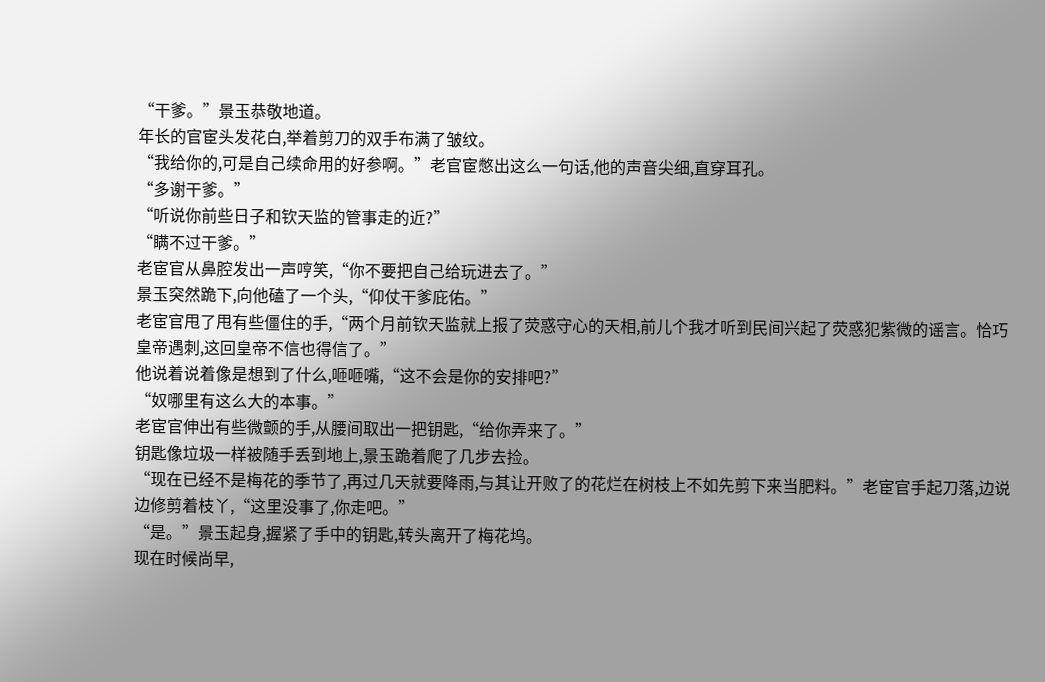“干爹。”景玉恭敬地道。
年长的官宦头发花白,举着剪刀的双手布满了皱纹。
“我给你的,可是自己续命用的好参啊。”老官宦憋出这么一句话,他的声音尖细,直穿耳孔。
“多谢干爹。”
“听说你前些日子和钦天监的管事走的近?”
“瞒不过干爹。”
老宦官从鼻腔发出一声哼笑,“你不要把自己给玩进去了。”
景玉突然跪下,向他磕了一个头,“仰仗干爹庇佑。”
老宦官甩了甩有些僵住的手,“两个月前钦天监就上报了荧惑守心的天相,前儿个我才听到民间兴起了荧惑犯紫微的谣言。恰巧皇帝遇刺,这回皇帝不信也得信了。”
他说着说着像是想到了什么,咂咂嘴,“这不会是你的安排吧?”
“奴哪里有这么大的本事。”
老宦官伸出有些微颤的手,从腰间取出一把钥匙,“给你弄来了。”
钥匙像垃圾一样被随手丢到地上,景玉跪着爬了几步去捡。
“现在已经不是梅花的季节了,再过几天就要降雨,与其让开败了的花烂在树枝上不如先剪下来当肥料。”老宦官手起刀落,边说边修剪着枝丫,“这里没事了,你走吧。”
“是。”景玉起身,握紧了手中的钥匙,转头离开了梅花坞。
现在时候尚早,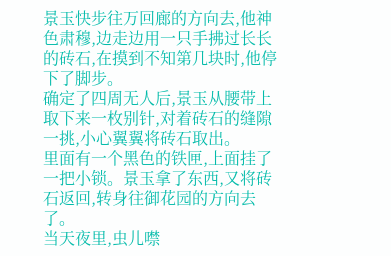景玉快步往万回廊的方向去,他神色肃穆,边走边用一只手拂过长长的砖石,在摸到不知第几块时,他停下了脚步。
确定了四周无人后,景玉从腰带上取下来一枚别针,对着砖石的缝隙一挑,小心翼翼将砖石取出。
里面有一个黑色的铁匣,上面挂了一把小锁。景玉拿了东西,又将砖石返回,转身往御花园的方向去了。
当天夜里,虫儿噤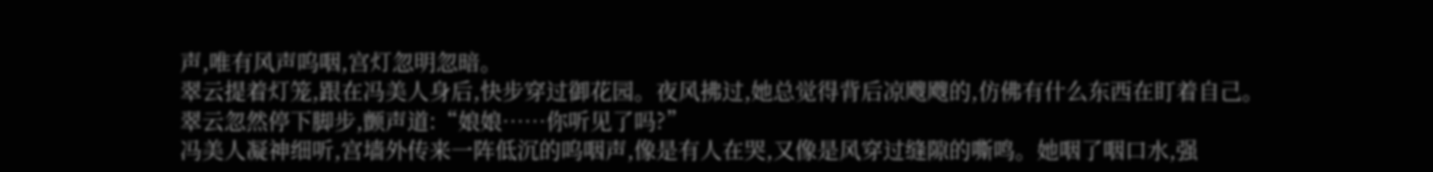声,唯有风声呜咽,宫灯忽明忽暗。
翠云提着灯笼,跟在冯美人身后,快步穿过御花园。夜风拂过,她总觉得背后凉飕飕的,仿佛有什么东西在盯着自己。
翠云忽然停下脚步,颤声道:“娘娘……你听见了吗?”
冯美人凝神细听,宫墙外传来一阵低沉的呜咽声,像是有人在哭,又像是风穿过缝隙的嘶鸣。她咽了咽口水,强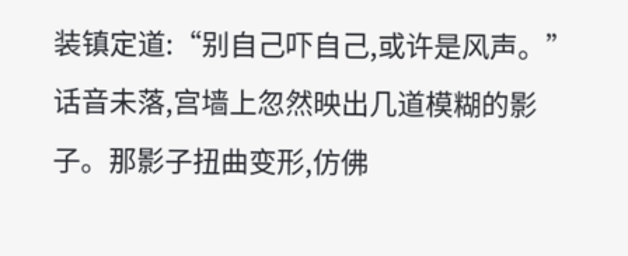装镇定道:“别自己吓自己,或许是风声。”
话音未落,宫墙上忽然映出几道模糊的影子。那影子扭曲变形,仿佛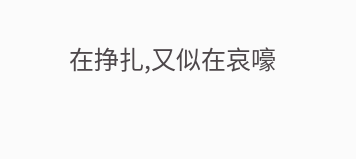在挣扎,又似在哀嚎